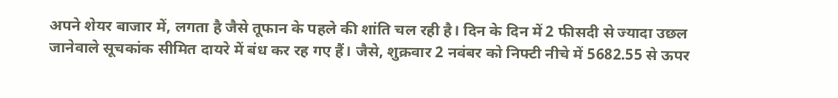अपने शेयर बाजार में, लगता है जैसे तूफान के पहले की शांति चल रही है। दिन के दिन में 2 फीसदी से ज्यादा उछल जानेवाले सूचकांक सीमित दायरे में बंध कर रह गए हैं। जैसे, शुक्रवार 2 नवंबर को निफ्टी नीचे में 5682.55 से ऊपर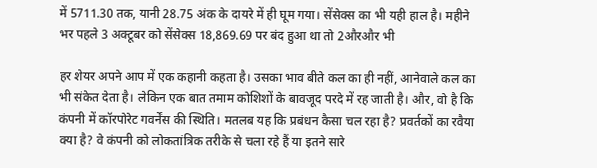में 5711.30 तक, यानी 28.75 अंक के दायरे में ही घूम गया। सेंसेक्स का भी यही हाल है। महीने भर पहले 3 अक्टूबर को सेंसेक्स 18,869.69 पर बंद हुआ था तो 2औरऔर भी

हर शेयर अपने आप में एक कहानी कहता है। उसका भाव बीते कल का ही नहीं, आनेवाले कल का भी संकेत देता है। लेकिन एक बात तमाम कोशिशों के बावजूद परदे में रह जाती है। और, वो है कि कंपनी में कॉरपोरेट गवर्नेंस की स्थिति। मतलब यह कि प्रबंधन कैसा चल रहा है? प्रवर्तकों का रवैया क्या है? वे कंपनी को लोकतांत्रिक तरीके से चला रहे हैं या इतने सारे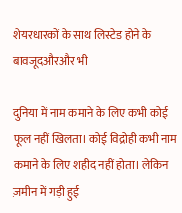शेयरधारकों के साथ लिस्टेड होने के बावजूदऔरऔर भी

दुनिया में नाम कमाने के लिए कभी कोई फूल नहीं खिलता। कोई विद्रोही कभी नाम कमाने के लिए शहीद नहीं होता। लेकिन ज़मीन में गड़ी हुई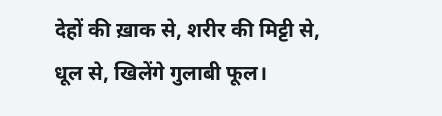देहों की ख़ाक से, शरीर की मिट्टी से, धूल से, खिलेंगे गुलाबी फूल।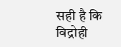सही है कि विद्रोही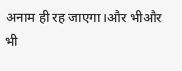अनाम ही रह जाएगा।और भीऔर भी